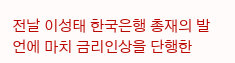전날 이성태 한국은행 총재의 발언에 마치 금리인상을 단행한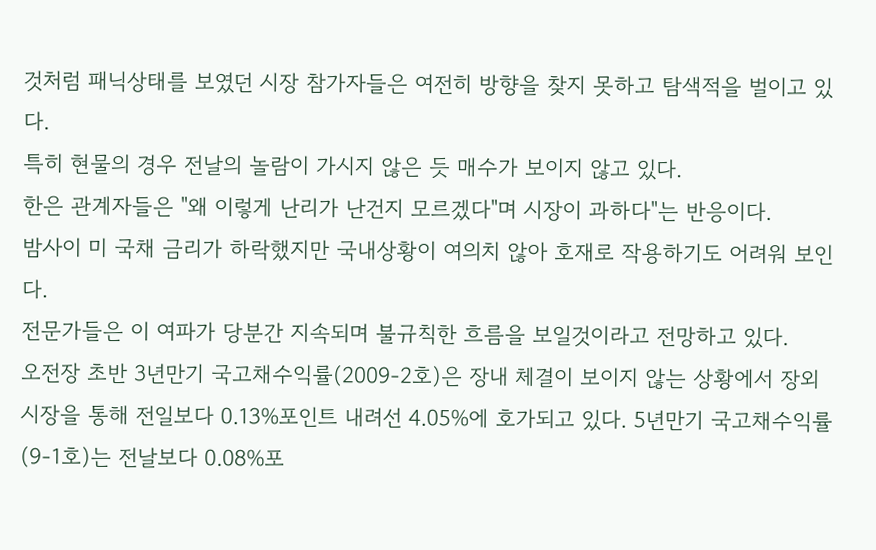것처럼 패닉상태를 보였던 시장 참가자들은 여전히 방향을 찾지 못하고 탐색적을 벌이고 있다.
특히 현물의 경우 전날의 놀람이 가시지 않은 듯 매수가 보이지 않고 있다.
한은 관계자들은 "왜 이렇게 난리가 난건지 모르겠다"며 시장이 과하다"는 반응이다.
밤사이 미 국채 금리가 하락했지만 국내상황이 여의치 않아 호재로 작용하기도 어려워 보인다.
전문가들은 이 여파가 당분간 지속되며 불규칙한 흐름을 보일것이라고 전망하고 있다.
오전장 초반 3년만기 국고채수익률(2009-2호)은 장내 체결이 보이지 않는 상황에서 장외시장을 통해 전일보다 0.13%포인트 내려선 4.05%에 호가되고 있다. 5년만기 국고채수익률(9-1호)는 전날보다 0.08%포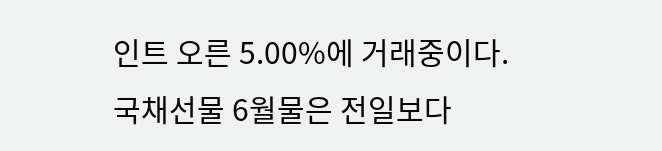인트 오른 5.00%에 거래중이다.
국채선물 6월물은 전일보다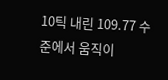10틱 내린 109.77 수준에서 움직이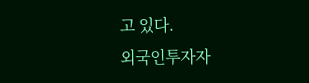고 있다.
외국인투자자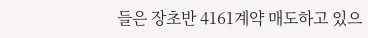들은 장초반 4161계약 매도하고 있으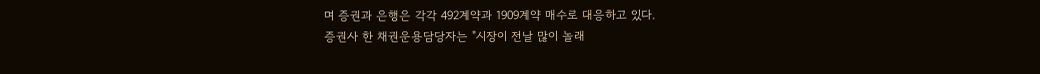며 증권과 은행은 각각 492계약과 1909계약 매수로 대응하고 있다.
증권사 한 채권운용담당자는 "시장이 전날 많이 놀래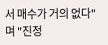서 매수가 거의 없다"며 "진정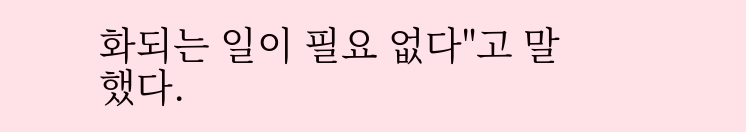화되는 일이 필요 없다"고 말했다.